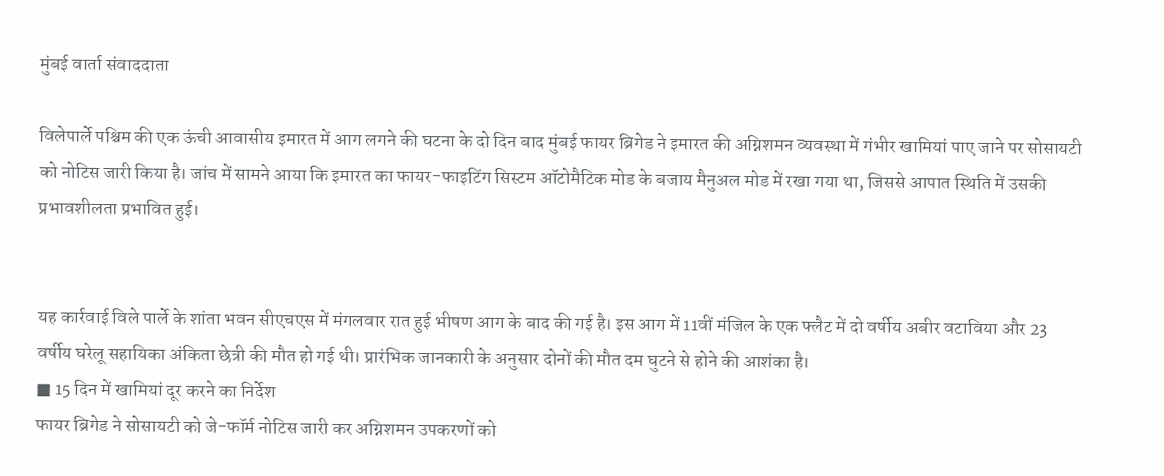मुंबई वार्ता संवाददाता

विलेपार्ले पश्चिम की एक ऊंची आवासीय इमारत में आग लगने की घटना के दो दिन बाद मुंबई फायर ब्रिगेड ने इमारत की अग्निशमन व्यवस्था में गंभीर खामियां पाए जाने पर सोसायटी को नोटिस जारी किया है। जांच में सामने आया कि इमारत का फायर-फाइटिंग सिस्टम ऑटोमैटिक मोड के बजाय मैनुअल मोड में रखा गया था, जिससे आपात स्थिति में उसकी प्रभावशीलता प्रभावित हुई।


यह कार्रवाई विले पार्ले के शांता भवन सीएचएस में मंगलवार रात हुई भीषण आग के बाद की गई है। इस आग में 11वीं मंजिल के एक फ्लैट में दो वर्षीय अबीर वटाविया और 23 वर्षीय घरेलू सहायिका अंकिता छेत्री की मौत हो गई थी। प्रारंभिक जानकारी के अनुसार दोनों की मौत दम घुटने से होने की आशंका है।
■ 15 दिन में खामियां दूर करने का निर्देश
फायर ब्रिगेड ने सोसायटी को जे-फॉर्म नोटिस जारी कर अग्निशमन उपकरणों को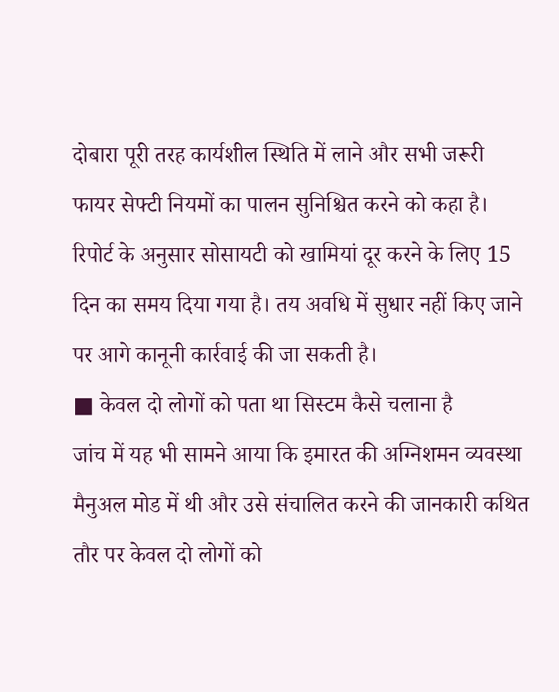दोबारा पूरी तरह कार्यशील स्थिति में लाने और सभी जरूरी फायर सेफ्टी नियमों का पालन सुनिश्चित करने को कहा है। रिपोर्ट के अनुसार सोसायटी को खामियां दूर करने के लिए 15 दिन का समय दिया गया है। तय अवधि में सुधार नहीं किए जाने पर आगे कानूनी कार्रवाई की जा सकती है।
■ केवल दो लोगों को पता था सिस्टम कैसे चलाना है
जांच में यह भी सामने आया कि इमारत की अग्निशमन व्यवस्था मैनुअल मोड में थी और उसे संचालित करने की जानकारी कथित तौर पर केवल दो लोगों को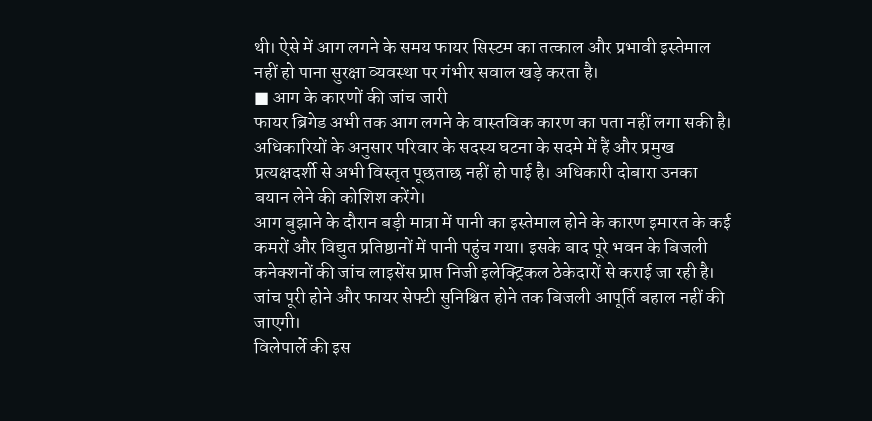थी। ऐसे में आग लगने के समय फायर सिस्टम का तत्काल और प्रभावी इस्तेमाल नहीं हो पाना सुरक्षा व्यवस्था पर गंभीर सवाल खड़े करता है।
■ आग के कारणों की जांच जारी
फायर ब्रिगेड अभी तक आग लगने के वास्तविक कारण का पता नहीं लगा सकी है। अधिकारियों के अनुसार परिवार के सदस्य घटना के सदमे में हैं और प्रमुख प्रत्यक्षदर्शी से अभी विस्तृत पूछताछ नहीं हो पाई है। अधिकारी दोबारा उनका बयान लेने की कोशिश करेंगे।
आग बुझाने के दौरान बड़ी मात्रा में पानी का इस्तेमाल होने के कारण इमारत के कई कमरों और विद्युत प्रतिष्ठानों में पानी पहुंच गया। इसके बाद पूरे भवन के बिजली कनेक्शनों की जांच लाइसेंस प्राप्त निजी इलेक्ट्रिकल ठेकेदारों से कराई जा रही है। जांच पूरी होने और फायर सेफ्टी सुनिश्चित होने तक बिजली आपूर्ति बहाल नहीं की जाएगी।
विलेपार्ले की इस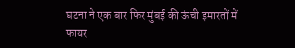घटना ने एक बार फिर मुंबई की ऊंची इमारतों में फायर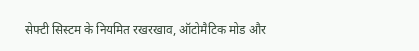सेफ्टी सिस्टम के नियमित रखरखाव, ऑटोमैटिक मोड और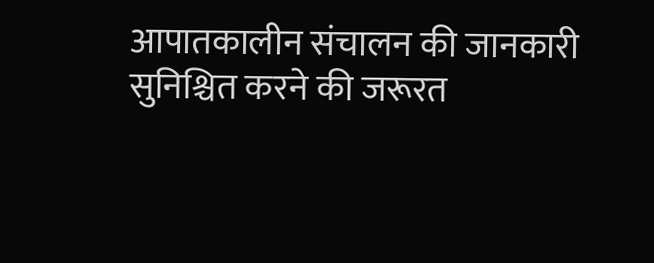आपातकालीन संचालन की जानकारी सुनिश्चित करने की जरूरत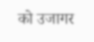को उजागर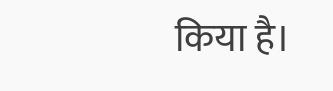किया है।